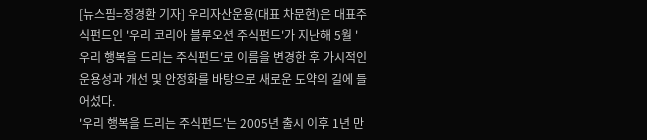[뉴스핌=정경환 기자] 우리자산운용(대표 차문현)은 대표주식펀드인 '우리 코리아 블루오션 주식펀드'가 지난해 5월 '우리 행복을 드리는 주식펀드'로 이름을 변경한 후 가시적인 운용성과 개선 및 안정화를 바탕으로 새로운 도약의 길에 들어섰다.
'우리 행복을 드리는 주식펀드'는 2005년 출시 이후 1년 만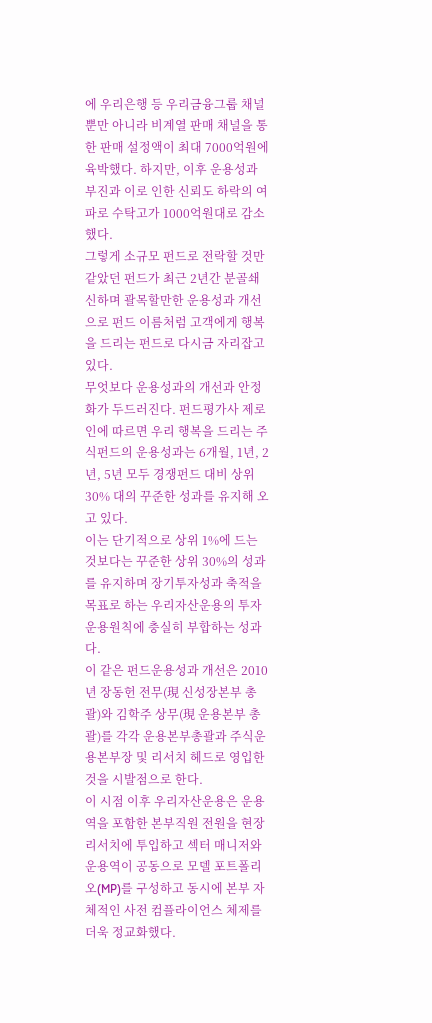에 우리은행 등 우리금융그룹 채널뿐만 아니라 비계열 판매 채널을 통한 판매 설정액이 최대 7000억원에 육박했다. 하지만, 이후 운용성과 부진과 이로 인한 신뢰도 하락의 여파로 수탁고가 1000억원대로 감소했다.
그렇게 소규모 펀드로 전락할 것만 같았던 펀드가 최근 2년간 분골쇄신하며 괄목할만한 운용성과 개선으로 펀드 이름처럼 고객에게 행복을 드리는 펀드로 다시금 자리잡고 있다.
무엇보다 운용성과의 개선과 안정화가 두드러진다. 펀드평가사 제로인에 따르면 우리 행복을 드리는 주식펀드의 운용성과는 6개월, 1년, 2년, 5년 모두 경쟁펀드 대비 상위 30% 대의 꾸준한 성과를 유지해 오고 있다.
이는 단기적으로 상위 1%에 드는 것보다는 꾸준한 상위 30%의 성과를 유지하며 장기투자성과 축적을 목표로 하는 우리자산운용의 투자운용원칙에 충실히 부합하는 성과다.
이 같은 펀드운용성과 개선은 2010년 장동헌 전무(現 신성장본부 총괄)와 김학주 상무(現 운용본부 총괄)를 각각 운용본부총괄과 주식운용본부장 및 리서치 헤드로 영입한 것을 시발점으로 한다.
이 시점 이후 우리자산운용은 운용역을 포함한 본부직원 전원을 현장 리서치에 투입하고 섹터 매니저와 운용역이 공동으로 모델 포트폴리오(MP)를 구성하고 동시에 본부 자체적인 사전 컴플라이언스 체제를 더욱 정교화했다.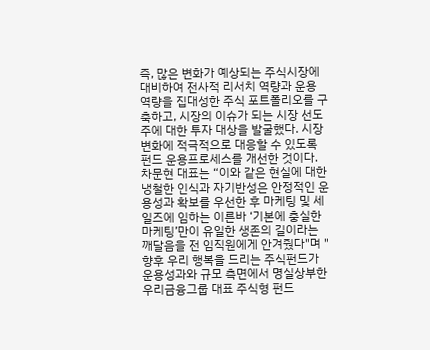즉, 많은 변화가 예상되는 주식시장에 대비하여 전사적 리서치 역량과 운용 역량을 집대성한 주식 포트폴리오를 구축하고, 시장의 이슈가 되는 시장 선도주에 대한 투자 대상을 발굴했다. 시장 변화에 적극적으로 대응할 수 있도록 펀드 운용프로세스를 개선한 것이다.
차문현 대표는 “이와 같은 현실에 대한 냉철한 인식과 자기반성은 안정적인 운용성과 확보를 우선한 후 마케팅 및 세일즈에 임하는 이른바 ‘기본에 충실한 마케팅’만이 유일한 생존의 길이라는 깨달음을 전 임직원에게 안겨줬다"며 "향후 우리 행복을 드리는 주식펀드가 운용성과와 규모 측면에서 명실상부한 우리금융그룹 대표 주식형 펀드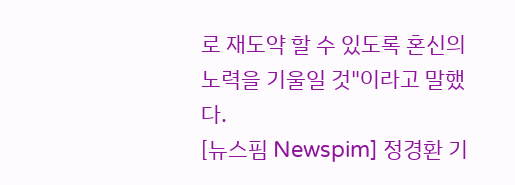로 재도약 할 수 있도록 혼신의 노력을 기울일 것"이라고 말했다.
[뉴스핌 Newspim] 정경환 기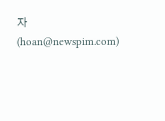자 (hoan@newspim.com)